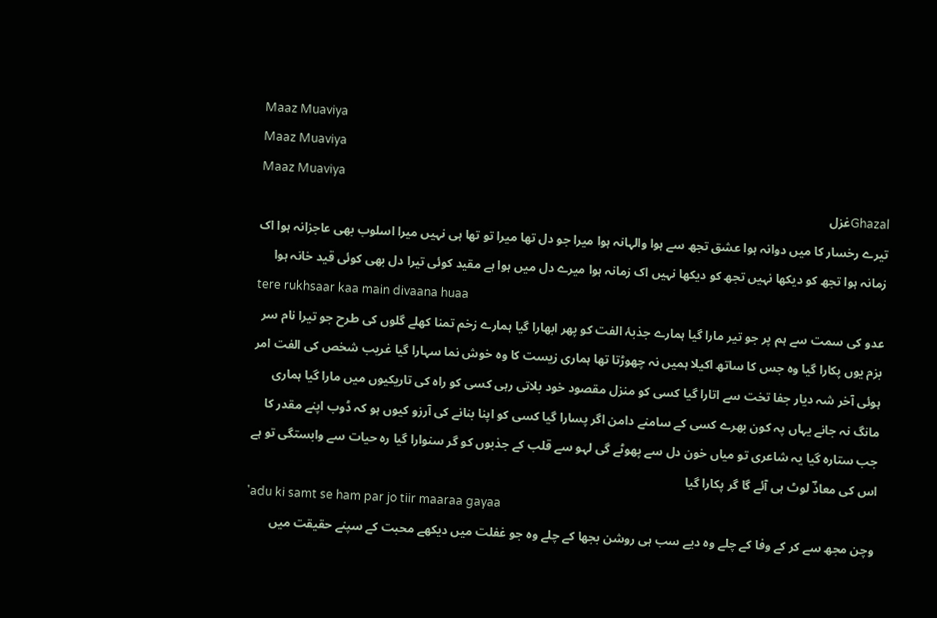Maaz Muaviya
Maaz Muaviya
Maaz Muaviya
Ghazalغزل
تیرے رخسار کا میں دوانہ ہوا عشق تجھ سے ہوا والہانہ ہوا میرا جو دل تھا میرا تو تھا ہی نہیں میرا اسلوب بھی عاجزانہ ہوا اک زمانہ ہوا تجھ کو دیکھا نہیں تجھ کو دیکھا نہیں اک زمانہ ہوا میرے دل میں ہوا ہے مقید کوئی تیرا دل بھی کوئی قید خانہ ہوا
tere rukhsaar kaa main divaana huaa
عدو کی سمت سے ہم پر جو تیر مارا گیا ہمارے جذبۂ الفت کو پھر ابھارا گیا ہمارے زخم تمنا کھلے گلوں کی طرح جو تیرا نام سر بزم یوں پکارا گیا وہ جس کا ساتھ اکیلا ہمیں نہ چھوڑتا تھا ہماری زیست کا وہ خوش نما سہارا گیا غریب شخص کی الفت امر ہوئی آخر شہ دیار جفا تخت سے اتارا گیا کسی کو منزل مقصود خود بلاتی رہی کسی کو راہ کی تاریکیوں میں مارا گیا ہماری مانگ نہ جانے یہاں پہ کون بھرے کسی کے سامنے دامن اگر پسارا گیا کسی کو اپنا بنانے کی آرزو کیوں ہو کہ ڈوب اپنے مقدر کا جب ستارہ گیا یہ شاعری تو میاں خون دل سے پھوٹے گی لہو سے قلب کے جذبوں کو گر سنوارا گیا رہ حیات سے وابستگی تو ہے اس کی معاذؔ لوٹ ہی آئے گا گر پکارا گیا
'adu ki samt se ham par jo tiir maaraa gayaa
وچن مجھ سے کر کے وفا کے چلے وہ دیے سب ہی روشن بجھا کے چلے وہ جو غفلت میں دیکھے محبت کے سپنے حقیقت میں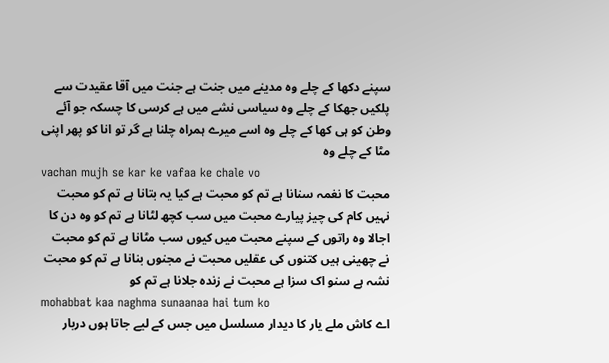سپنے دکھا کے چلے وہ مدینے میں جنت ہے جنت میں آقا عقیدت سے پلکیں جھکا کے چلے وہ سیاسی نشے میں ہے کرسی کا چسکہ جو آئے وطن کو ہی کھا کے چلے وہ اسے میرے ہمراہ چلنا ہے گر تو انا کو پھر اپنی مٹا کے چلے وہ
vachan mujh se kar ke vafaa ke chale vo
محبت کا نغمہ سنانا ہے تم کو محبت ہے کیا یہ بتانا ہے تم کو محبت نہیں کام کی چیز پیارے محبت میں سب کچھ لٹانا ہے تم کو وہ دن کا اجالا وہ راتوں کے سپنے محبت میں کیوں سب مٹانا ہے تم کو محبت نے چھینی ہیں کتنوں کی عقلیں محبت نے مجنوں بنانا ہے تم کو محبت نشہ ہے سنو اک سزا ہے محبت نے زندہ جلانا ہے تم کو
mohabbat kaa naghma sunaanaa hai tum ko
اے کاش ملے یار کا دیدار مسلسل میں جس کے لیے جاتا ہوں دربار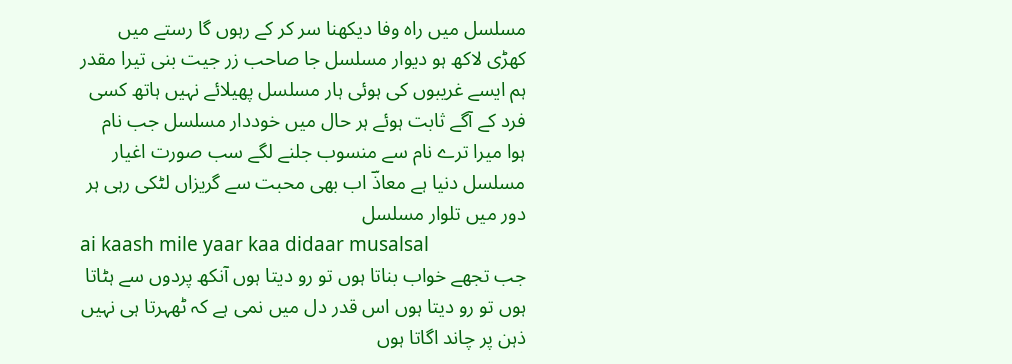مسلسل میں راہ وفا دیکھنا سر کر کے رہوں گا رستے میں کھڑی لاکھ ہو دیوار مسلسل جا صاحب زر جیت بنی تیرا مقدر ہم ایسے غریبوں کی ہوئی ہار مسلسل پھیلائے نہیں ہاتھ کسی فرد کے آگے ثابت ہوئے ہر حال میں خوددار مسلسل جب نام ہوا میرا ترے نام سے منسوب جلنے لگے سب صورت اغیار مسلسل دنیا ہے معاذؔ اب بھی محبت سے گریزاں لٹکی رہی ہر دور میں تلوار مسلسل
ai kaash mile yaar kaa didaar musalsal
جب تجھے خواب بناتا ہوں تو رو دیتا ہوں آنکھ پردوں سے ہٹاتا ہوں تو رو دیتا ہوں اس قدر دل میں نمی ہے کہ ٹھہرتا ہی نہیں ذہن پر چاند اگاتا ہوں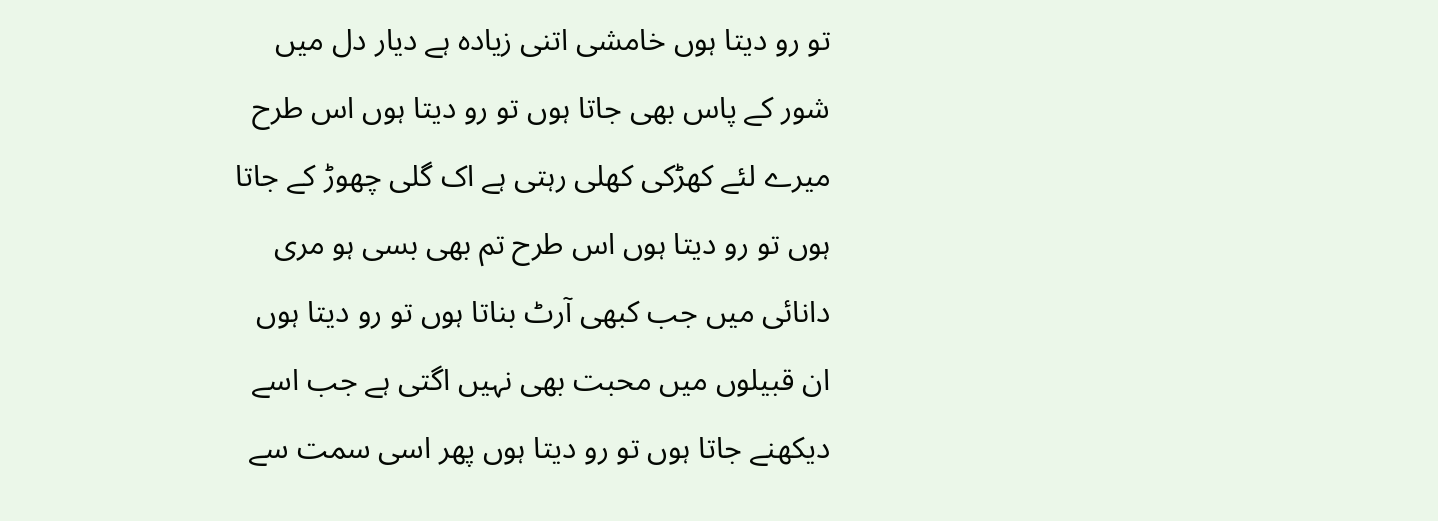تو رو دیتا ہوں خامشی اتنی زیادہ ہے دیار دل میں شور کے پاس بھی جاتا ہوں تو رو دیتا ہوں اس طرح میرے لئے کھڑکی کھلی رہتی ہے اک گلی چھوڑ کے جاتا ہوں تو رو دیتا ہوں اس طرح تم بھی بسی ہو مری دانائی میں جب کبھی آرٹ بناتا ہوں تو رو دیتا ہوں ان قبیلوں میں محبت بھی نہیں اگتی ہے جب اسے دیکھنے جاتا ہوں تو رو دیتا ہوں پھر اسی سمت سے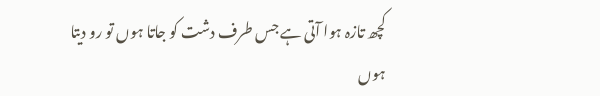کچھ تازہ ہوا آتی ہے جس طرف دشت کو جاتا ہوں تو رو دیتا ہوں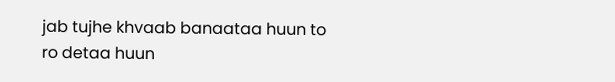jab tujhe khvaab banaataa huun to ro detaa huun